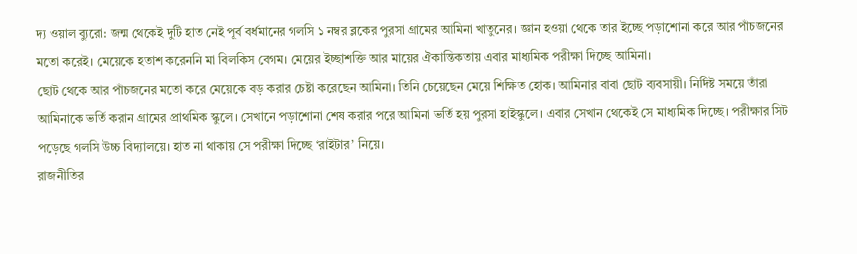দ্য ওয়াল ব্যুরো: জন্ম থেকেই দুটি হাত নেই পূর্ব বর্ধমানের গলসি ১ নম্বর ব্লকের পুরসা গ্রামের আমিনা খাতুনের। জ্ঞান হওয়া থেকে তার ইচ্ছে পড়াশোনা করে আর পাঁচজনের মতো করেই। মেয়েকে হতাশ করেননি মা বিলকিস বেগম। মেয়ের ইচ্ছাশক্তি আর মায়ের ঐকান্তিকতায় এবার মাধ্যমিক পরীক্ষা দিচ্ছে আমিনা।
ছোট থেকে আর পাঁচজনের মতো করে মেয়েকে বড় করার চেষ্টা করেছেন আমিনা। তিনি চেয়েছেন মেয়ে শিক্ষিত হোক। আমিনার বাবা ছোট ব্যবসায়ী। নির্দিষ্ট সময়ে তাঁরা আমিনাকে ভর্তি করান গ্রামের প্রাথমিক স্কুলে। সেখানে পড়াশোনা শেষ করার পরে আমিনা ভর্তি হয় পুরসা হাইস্কুলে। এবার সেখান থেকেই সে মাধ্যমিক দিচ্ছে। পরীক্ষার সিট পড়েছে গলসি উচ্চ বিদ্যালয়ে। হাত না থাকায় সে পরীক্ষা দিচ্ছে ‘রাইটার’ নিয়ে।
রাজনীতির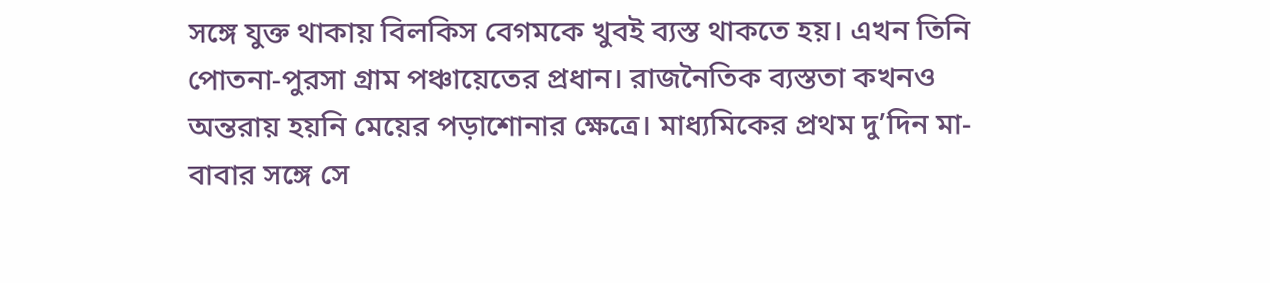সঙ্গে যুক্ত থাকায় বিলকিস বেগমকে খুবই ব্যস্ত থাকতে হয়। এখন তিনি পোতনা-পুরসা গ্রাম পঞ্চায়েতের প্রধান। রাজনৈতিক ব্যস্ততা কখনও অন্তরায় হয়নি মেয়ের পড়াশোনার ক্ষেত্রে। মাধ্যমিকের প্রথম দু’দিন মা-বাবার সঙ্গে সে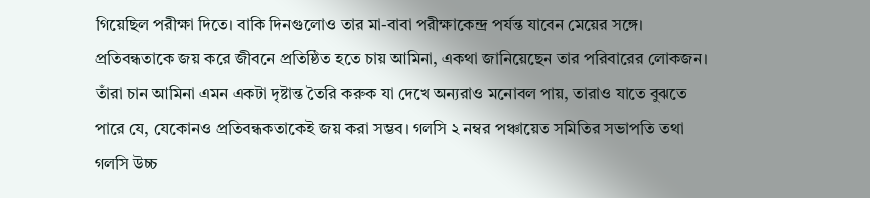গিয়েছিল পরীক্ষা দিতে। বাকি দিনগুলোও তার মা-বাবা পরীক্ষাকেন্দ্র পর্যন্ত যাবেন মেয়ের সঙ্গে।
প্রতিবন্ধতাকে জয় করে জীবনে প্রতিষ্ঠিত হতে চায় আমিনা, একথা জানিয়েছেন তার পরিবারের লোকজন। তাঁরা চান আমিনা এমন একটা দৃষ্টান্ত তৈরি করুক যা দেখে অন্যরাও মনোবল পায়, তারাও যাতে বুঝতে পারে যে, যেকোনও প্রতিবন্ধকতাকেই জয় করা সম্ভব। গলসি ২ নম্বর পঞ্চায়েত সমিতির সভাপতি তথা গলসি উচ্চ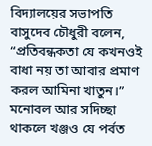বিদ্যালয়ের সভাপতি বাসুদেব চৌধুরী বলেন, “প্রতিবন্ধকতা যে কখনওই বাধা নয় তা আবার প্রমাণ করল আমিনা খাতুন।”
মনোবল আর সদিচ্ছা থাকলে খঞ্জও যে পর্বত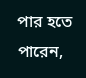পার হতে পারেন,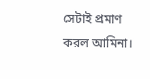সেটাই প্রমাণ করল আমিনা।